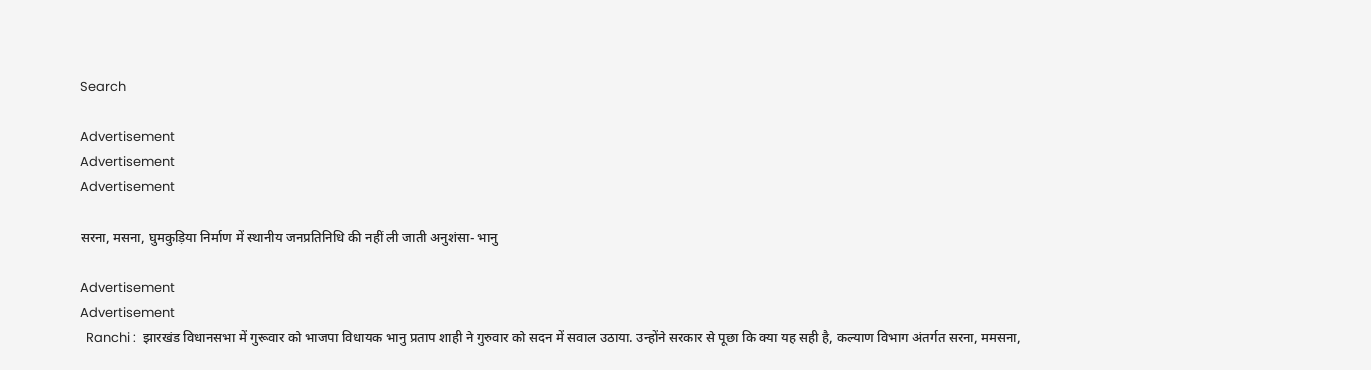Search

Advertisement
Advertisement
Advertisement

सरना, मसना, घुमकुड़िया निर्माण में स्थानीय जनप्रतिनिधि की नहीं ली जाती अनुशंसा- भानु

Advertisement
Advertisement
  Ranchi :  झारखंड विधानसभा में गुरूवार को भाजपा विधायक भानु प्रताप शाही ने गुरुवार को सदन में सवाल उठाया. उन्होंने सरकार से पूछा कि क्या यह सही है, कल्याण विभाग अंतर्गत सरना, ममसना,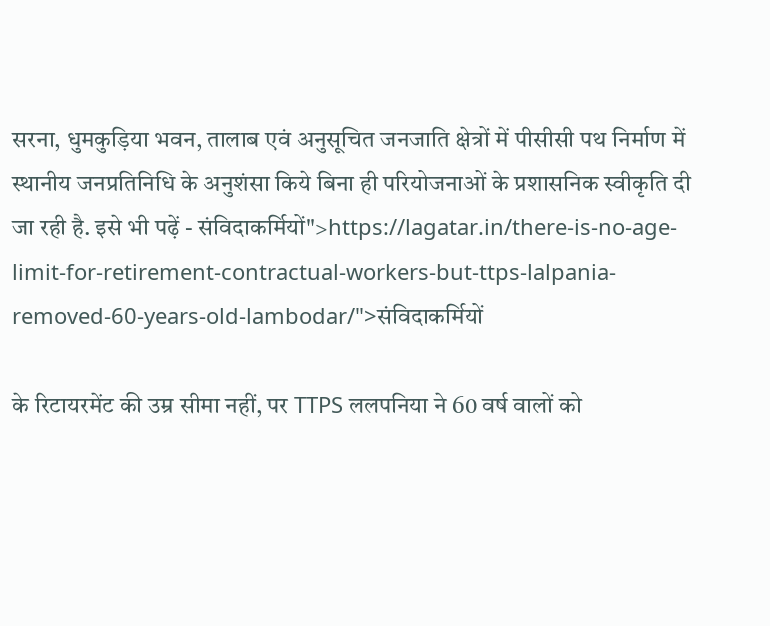सरना, धुमकुड़िया भवन, तालाब एवं अनुसूचित जनजाति क्षेत्रों में पीसीसी पथ निर्माण में स्थानीय जनप्रतिनिधि के अनुशंसा किये बिना ही परियोजनाओं के प्रशासनिक स्वीकृति दी जा रही है. इसे भी पढ़ें - संविदाकर्मियों">https://lagatar.in/there-is-no-age-limit-for-retirement-contractual-workers-but-ttps-lalpania-removed-60-years-old-lambodar/">संविदाकर्मियों

के रिटायरमेंट की उम्र सीमा नहीं, पर TTPS ललपनिया ने 60 वर्ष वालों को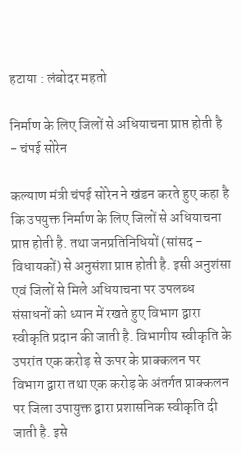हटाया : लंबोदर महतो

निर्माण के लिए जिलों से अधियाचना प्राप्त होती है - चंपई सोरेन

कल्याण मंत्री चंपई सोरेन ने खंडन करते हुए कहा है कि उपयुक्त निर्माण के लिए जिलों से अधियाचना प्राप्त होती है. तथा जनप्रतिनिधियों (सांसद - विधायकों) से अनुसंशा प्राप्त होती है. इसी अनुशंसा एवं जिलों से मिले अधियाचना पर उपलब्ध संसाधनों को ध्यान में रखते हुए विभाग द्वारा स्वीकृति प्रदान की जाती है. विभागीय स्वीकृति के उपरांत एक करोड़ से ऊपर के प्राक्कलन पर विभाग द्वारा तथा एक करोड़ के अंतर्गत प्राक्कलन पर जिला उपायुक्त द्वारा प्रशासनिक स्वीकृति दी जाती है. इसे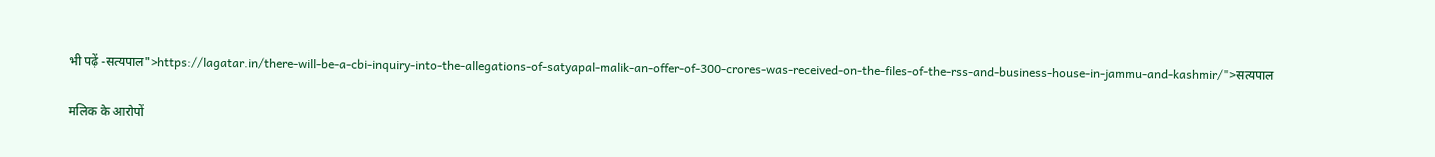भी पढ़ें -सत्यपाल">https://lagatar.in/there-will-be-a-cbi-inquiry-into-the-allegations-of-satyapal-malik-an-offer-of-300-crores-was-received-on-the-files-of-the-rss-and-business-house-in-jammu-and-kashmir/">सत्यपाल

मलिक के आरोपों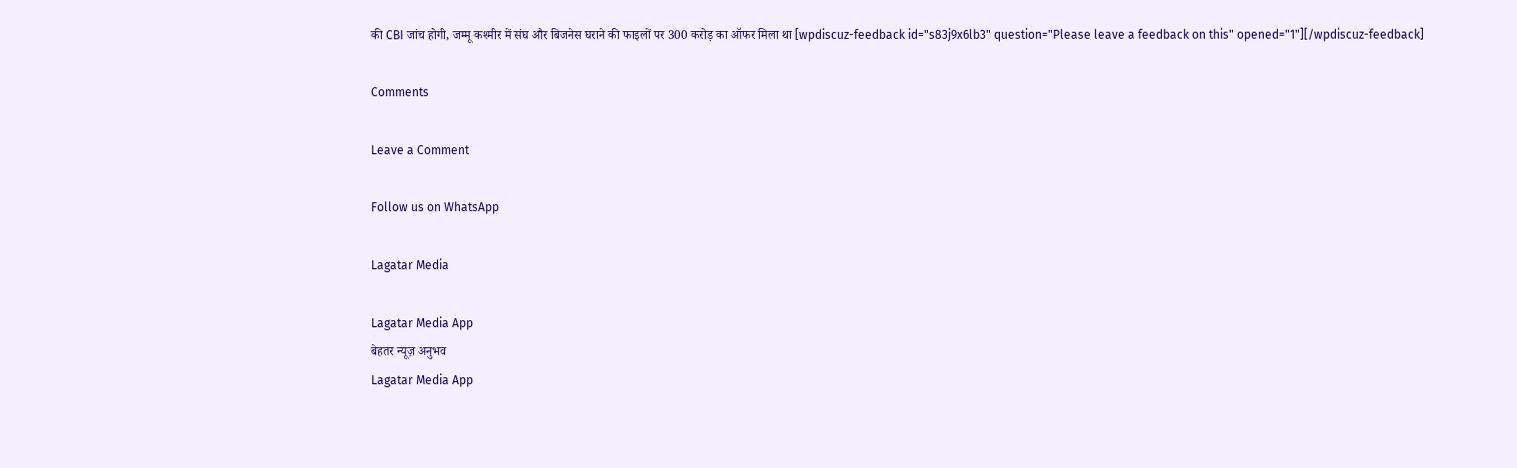की CBI जांच होगी, जम्मू कश्मीर में संघ और बिजनेस घराने की फाइलों पर 300 करोड़ का ऑफर मिला था [wpdiscuz-feedback id="s83j9x6lb3" question="Please leave a feedback on this" opened="1"][/wpdiscuz-feedback]

Comments

Leave a Comment

Follow us on WhatsApp

Lagatar Media

Lagatar Media App
बेहतर न्यूज़ अनुभव
Lagatar Media App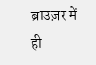ब्राउज़र में ही